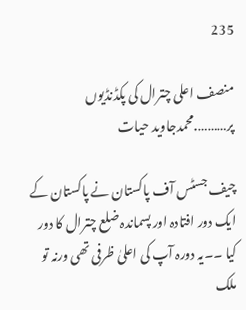235

منصف اعلی چترال کی پکڈنڈیوں پر……….محمدجاوید حیات

چیف جسٹس آف پاکستان نے پاکستان کے ایک دور افتادہ اور پسماندہ ضلع چترال کا دور کیا ۔۔یہ دورہ آپ کی اعلیٰ ظرفی تھی ورنہ تو ملک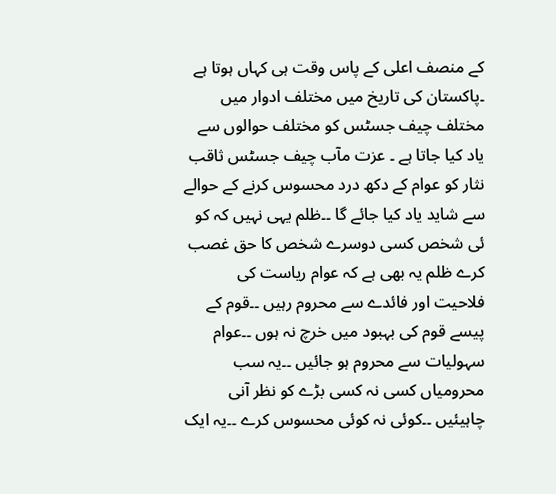کے منصف اعلی کے پاس وقت ہی کہاں ہوتا ہے ۔پاکستان کی تاریخ میں مختلف ادوار میں مختلف چیف جسٹس کو مختلف حوالوں سے یاد کیا جاتا ہے ۔ عزت مآب چیف جسٹس ثاقب نثار کو عوام کے دکھ درد محسوس کرنے کے حوالے سے شاید یاد کیا جائے گا ۔۔ظلم یہی نہیں کہ کو ئی شخص کسی دوسرے شخص کا حق غصب کرے ظلم یہ بھی ہے کہ عوام ریاست کی فلاحیت اور فائدے سے محروم رہیں ۔۔قوم کے پیسے قوم کی بہبود میں خرچ نہ ہوں ۔۔عوام سہولیات سے محروم ہو جائیں ۔۔یہ سب محرومیاں کسی نہ کسی بڑے کو نظر آنی چاہیئیں ۔۔کوئی نہ کوئی محسوس کرے ۔۔یہ ایک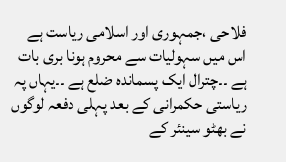فلاحی ،جمہوری اور اسلامی ریاست ہے اس میں سہولیات سے محروم ہونا بری بات ہے ۔۔چترال ایک پسماندہ ضلع ہے ۔۔یہاں پہ ریاستی حکمرانی کے بعد پہلی دفعہ لوگوں نے بھٹو سینئر کے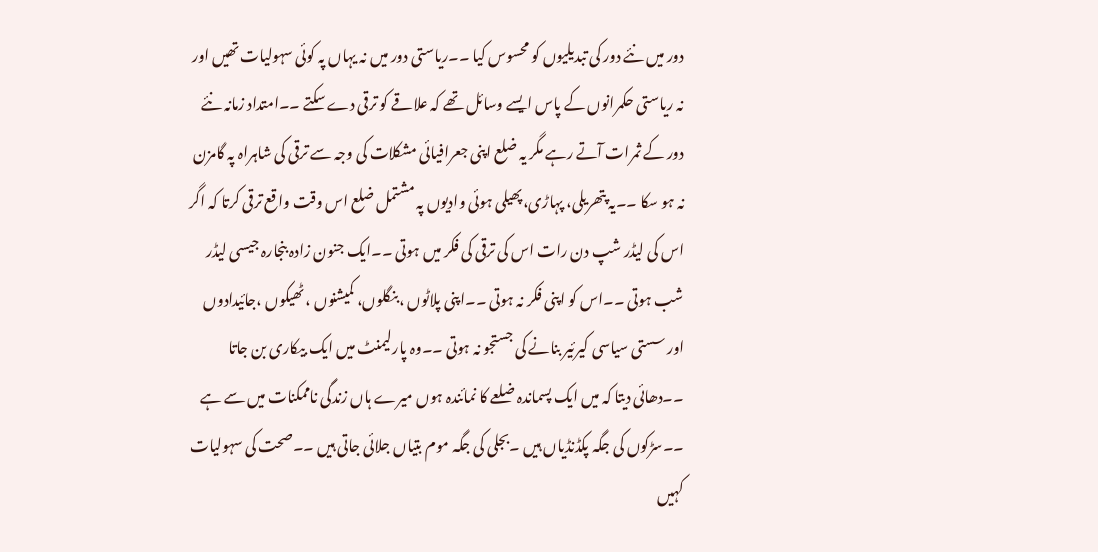دور میں نئے دور کی تبدیلیوں کو محسوس کیا ۔۔ریاستی دور میں نہ یہاں پہ کوئی سہولیات تھیں اور نہ ریاستی حکمرانوں کے پاس ایسے وسائل تھے کہ علاقے کو ترقی دے سکتے ۔۔امتداد زمانہ نئے دور کے ثمرات آتے رہے مگر یہ ضلع اپنی جعرافیائی مشکلات کی وجہ سے ترقی کی شاہراہ پہ گامزن نہ ہو سکا ۔۔یہ پتھریلی، پہاڑی،پھیلی ہوئی وادیوں پہ مشتمل ضلع اس وقت واقع ترقی کرتا کہ اگر اس کی لیڈر شپ دن رات اس کی ترقی کی فکر میں ہوتی ۔۔ایک جنون زادہ بنجارہ جیسی لیڈر شب ہوتی ۔۔اس کو اپنی فکر نہ ہوتی ۔۔اپنی پلاٹوں ،بنگلوں، کمیشنوں ، ٹھیکوں ،جائیدادوں اور سستی سیاسی کیرئیر بنانے کی جستجو نہ ہوتی ۔۔وہ پارلیمنٹ میں ایک بیکاری بن جاتا ۔۔دھائی دیتا کہ میں ایک پسماندہ ضلعے کا نمائندہ ہوں میرے ہاں زندگی ناممکنات میں سے ہے ۔۔سڑکوں کی جگہ پکڈنڈیاں ہیں ۔بجلی کی جگہ موم بتیاں جلائی جاتی ہیں ۔۔صحت کی سہولیات کہیں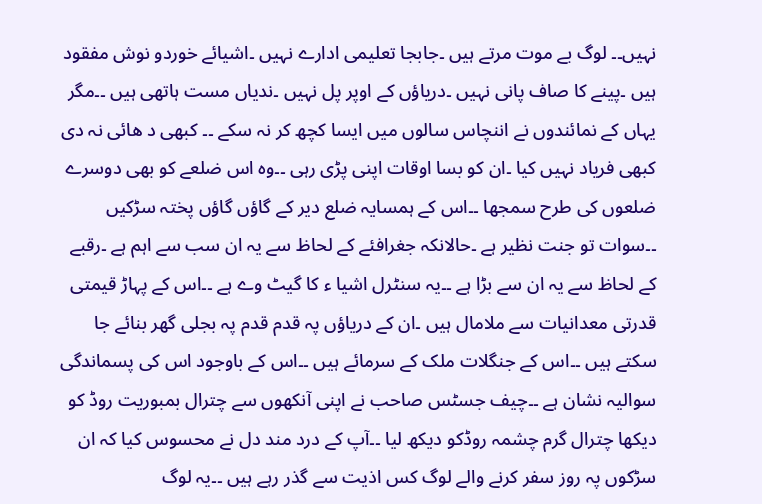نہیں۔۔ لوگ بے موت مرتے ہیں ۔جابجا تعلیمی ادارے نہیں ۔اشیائے خوردو نوش مفقود ہیں ۔پینے کا صاف پانی نہیں ۔دریاؤں کے اوپر پل نہیں ۔ندیاں مست ہاتھی ہیں ۔۔مگر یہاں کے نمائندوں نے اننچاس سالوں میں ایسا کچھ کر نہ سکے ۔۔ کبھی د ھائی نہ دی کبھی فریاد نہیں کیا ۔ان کو بسا اوقات اپنی پڑی رہی ۔۔وہ اس ضلعے کو بھی دوسرے ضلعوں کی طرح سمجھا ۔۔اس کے ہمسایہ ضلع دیر کے گاؤں گاؤں پختہ سڑکیں ۔۔سوات تو جنت نظیر ہے ۔حالانکہ جغرافئے کے لحاظ سے یہ ان سب سے اہم ہے ۔رقبے کے لحاظ سے یہ ان سے بڑا ہے ۔۔یہ سنٹرل اشیا ء کا گیٹ وے ہے ۔۔اس کے پہاڑ قیمتی قدرتی معدانیات سے ملامال ہیں ۔ان کے دریاؤں پہ قدم قدم پہ بجلی گھر بنائے جا سکتے ہیں ۔۔اس کے جنگلات ملک کے سرمائے ہیں ۔۔اس کے باوجود اس کی پسماندگی سوالیہ نشان ہے ۔۔چیف جسٹس صاحب نے اپنی آنکھوں سے چترال بمبوریت روڈ کو دیکھا چترال گرم چشمہ روڈکو دیکھ لیا ۔۔آپ کے درد مند دل نے محسوس کیا کہ ان سڑکوں پہ روز سفر کرنے والے لوگ کس اذیت سے گذر رہے ہیں ۔۔یہ لوگ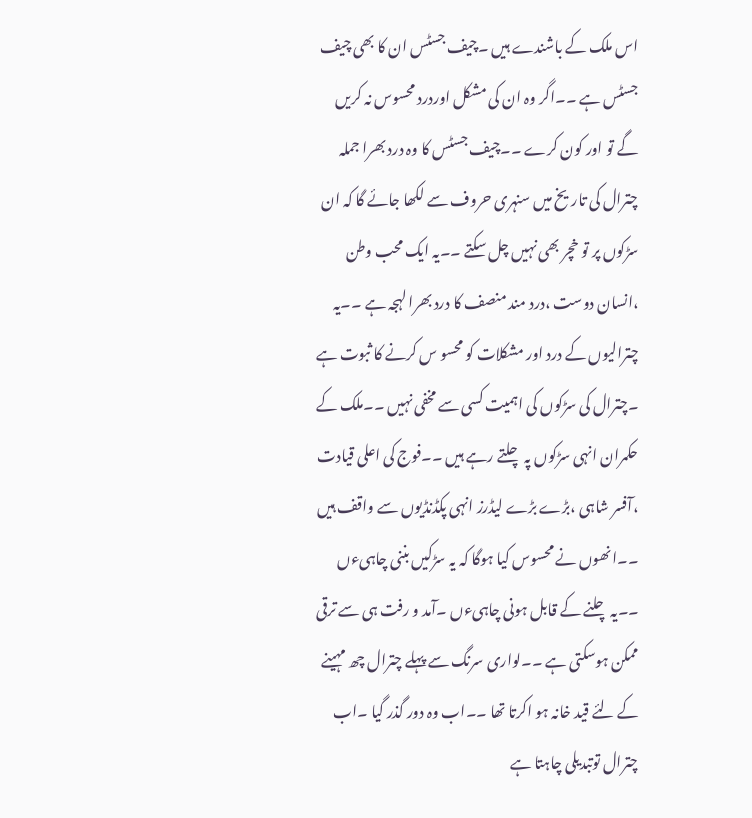اس ملک کے باشندے ہیں ۔چیف جسٹس ان کا بھی چیف جسٹس ہے ۔۔اگر وہ ان کی مشکل اوردرد محسوس نہ کریں گے تو اور کون کرے ۔۔چیف جسٹس کا وہ درد بھرا جملہ چترال کی تاریخ میں سنہری حروف سے لکھا جائے گا کہ ان سڑکوں پر تو خچر بھی نہیں چل سکتے ۔۔یہ ایک محب وطن ،انسان دوست ،درد مند منصف کا درد بھرا لہجہ ہے ۔۔یہ چترالیوں کے درد اور مشکلات کو محسو س کرنے کا ثبوت ہے ۔چترال کی سڑکوں کی اہمیت کسی سے مخفی نہیں ۔۔ملک کے حکمران انہی سڑکوں پہ چلتے رہے ہیں ۔۔فوج کی اعلی قیادت ،آفسر شاہی ،بڑے بڑے لیڈرز انہی پکڈنڈیوں سے واقف ہیں ۔۔انھوں نے محسوس کیا ہوگا کہ یہ سڑکیں بننی چاہیءں ۔۔یہ چلنے کے قابل ہونی چاہیءں ۔آمد و رفت ہی سے ترقی ممکن ہوسکتی ہے ۔۔لواری سرنگ سے پہلے چترال چھ مہینے کے لئے قید خانہ ہو اکرتا تھا ۔۔اب وہ دور گذر گیا ۔اب چترال توتبدیلی چاہتا ہے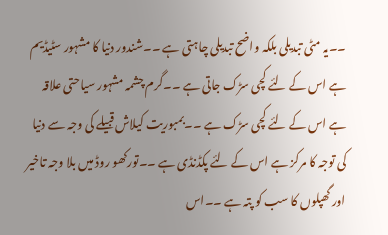۔۔یہ مٹی تبدیلی بلکہ واضح تبدیلی چاہتی ہے ۔۔شندور دنیا کا مشہور سٹیڈیم ہے اس کے لئے کچی سڑک جاتی ہے ۔۔گرم چشمہ مشہور سیاحتی علاقہ ہے اس کے لئے کچی سڑک ہے ۔۔بمبوریت کیلاش قبیلے کی وجہ سے دنیا کی توجہ کا مرکز ہے اس کے لئے پکڈنڈی ہے ۔۔تورکھو روڈ میں بلا وجہ تاخیر اور گھپلوں کا سب کو پتہ ہے ۔۔اس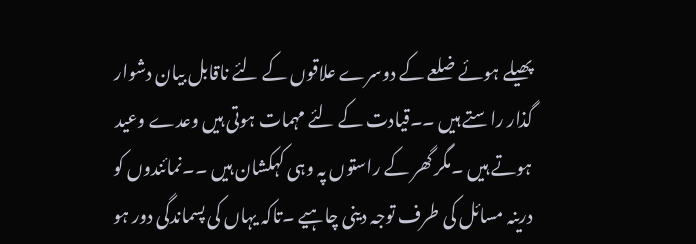پھیلے ہوئے ضلعے کے دوسرے علاقوں کے لئے ناقابل بیان دشوار گذار راستے ہیں ۔۔قیادت کے لئے مہمات ہوتی ہیں وعدے وعید ہوتے ہیں ۔مگر گھر کے راستوں پہ وہی کہکشان ہیں ۔۔نمائندوں کو درینہ مسائل کی طرف توجہ دینی چاہیے ۔تاکہ یہاں کی پسماندگی دور ہو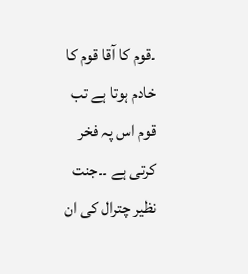۔قوم کا آقا قوم کا خادم ہوتا ہے تب قوم اس پہ فخر کرتی ہے ۔۔جنت نظیر چترال کی ان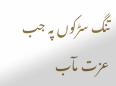تنگ سڑکوں پہ جب عزت مآب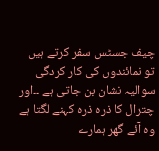چیف جسٹس سفر کرتے ہیں تو نمائندوں کی کار کردگی سوالیہ نشان بن جاتی ہے ۔۔اور چترال کا ذرہ ذرہ کہنے لگتا ہے
وہ آئے گھر ہمارے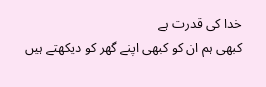خدا کی قدرت ہے
کبھی ہم ان کو کبھی اپنے گھر کو دیکھتے ہیں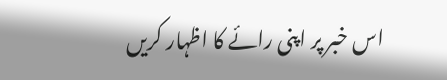اس خبر پر اپنی رائے کا اظہار کریں